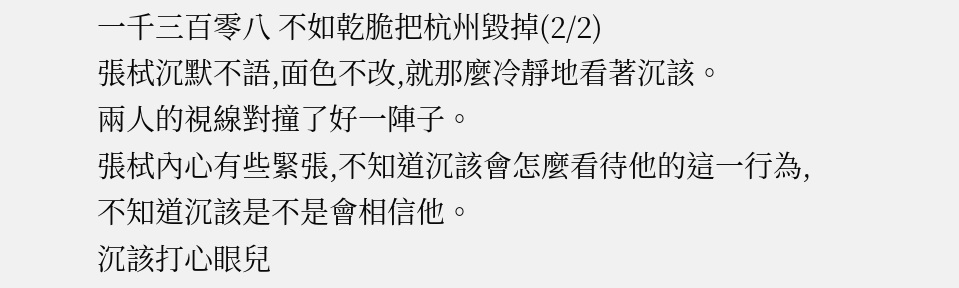一千三百零八 不如乾脆把杭州毀掉(2/2)
張栻沉默不語,面色不改,就那麼冷靜地看著沉該。
兩人的視線對撞了好一陣子。
張栻內心有些緊張,不知道沉該會怎麼看待他的這一行為,不知道沉該是不是會相信他。
沉該打心眼兒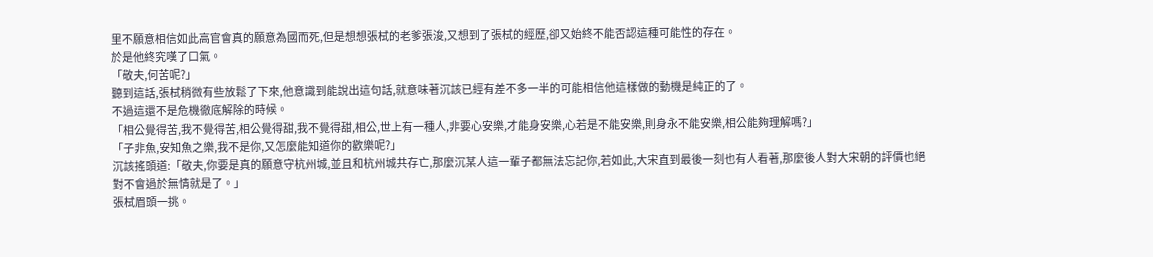里不願意相信如此高官會真的願意為國而死,但是想想張栻的老爹張浚,又想到了張栻的經歷,卻又始終不能否認這種可能性的存在。
於是他終究嘆了口氣。
「敬夫,何苦呢?」
聽到這話,張栻稍微有些放鬆了下來,他意識到能說出這句話,就意味著沉該已經有差不多一半的可能相信他這樣做的動機是純正的了。
不過這還不是危機徹底解除的時候。
「相公覺得苦,我不覺得苦,相公覺得甜,我不覺得甜,相公,世上有一種人,非要心安樂,才能身安樂,心若是不能安樂,則身永不能安樂,相公能夠理解嗎?」
「子非魚,安知魚之樂,我不是你,又怎麼能知道你的歡樂呢?」
沉該搖頭道:「敬夫,你要是真的願意守杭州城,並且和杭州城共存亡,那麼沉某人這一輩子都無法忘記你,若如此,大宋直到最後一刻也有人看著,那麼後人對大宋朝的評價也絕對不會過於無情就是了。」
張栻眉頭一挑。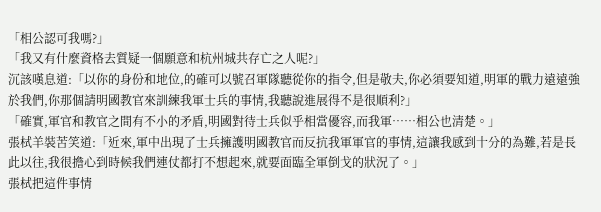「相公認可我嗎?」
「我又有什麼資格去質疑一個願意和杭州城共存亡之人呢?」
沉該嘆息道:「以你的身份和地位,的確可以號召軍隊聽從你的指令,但是敬夫,你必須要知道,明軍的戰力遠遠強於我們,你那個請明國教官來訓練我軍士兵的事情,我聽說進展得不是很順利?」
「確實,軍官和教官之間有不小的矛盾,明國對待士兵似乎相當優容,而我軍……相公也清楚。」
張栻羊裝苦笑道:「近來,軍中出現了士兵擁護明國教官而反抗我軍軍官的事情,這讓我感到十分的為難,若是長此以往,我很擔心到時候我們連仗都打不想起來,就要面臨全軍倒戈的狀況了。」
張栻把這件事情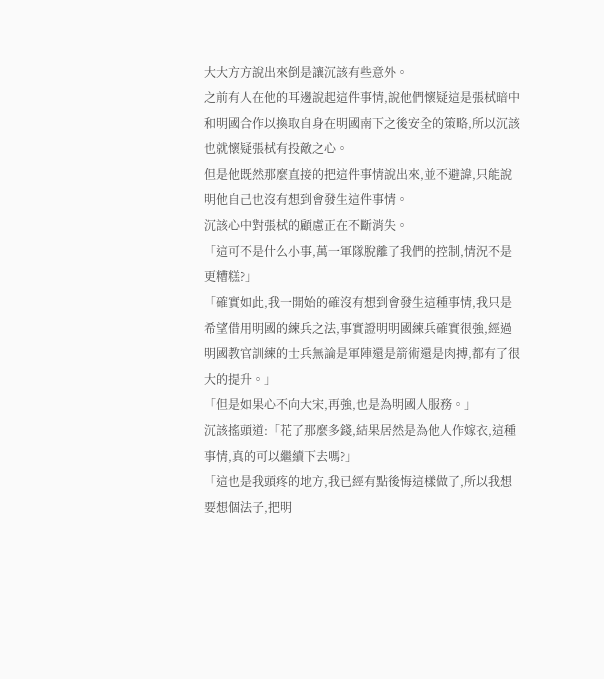大大方方說出來倒是讓沉該有些意外。
之前有人在他的耳邊說起這件事情,說他們懷疑這是張栻暗中和明國合作以換取自身在明國南下之後安全的策略,所以沉該也就懷疑張栻有投敵之心。
但是他既然那麼直接的把這件事情說出來,並不避諱,只能說明他自己也沒有想到會發生這件事情。
沉該心中對張栻的顧慮正在不斷消失。
「這可不是什么小事,萬一軍隊脫離了我們的控制,情況不是更糟糕?」
「確實如此,我一開始的確沒有想到會發生這種事情,我只是希望借用明國的練兵之法,事實證明明國練兵確實很強,經過明國教官訓練的士兵無論是軍陣還是箭術還是肉搏,都有了很大的提升。」
「但是如果心不向大宋,再強,也是為明國人服務。」
沉該搖頭道:「花了那麼多錢,結果居然是為他人作嫁衣,這種事情,真的可以繼續下去嗎?」
「這也是我頭疼的地方,我已經有點後悔這樣做了,所以我想要想個法子,把明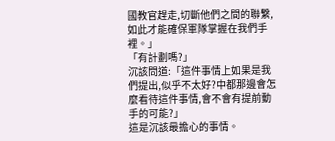國教官趕走,切斷他們之間的聯繫,如此才能確保軍隊掌握在我們手裡。」
「有計劃嗎?」
沉該問道:「這件事情上如果是我們提出,似乎不太好?中都那邊會怎麼看待這件事情,會不會有提前動手的可能?」
這是沉該最擔心的事情。